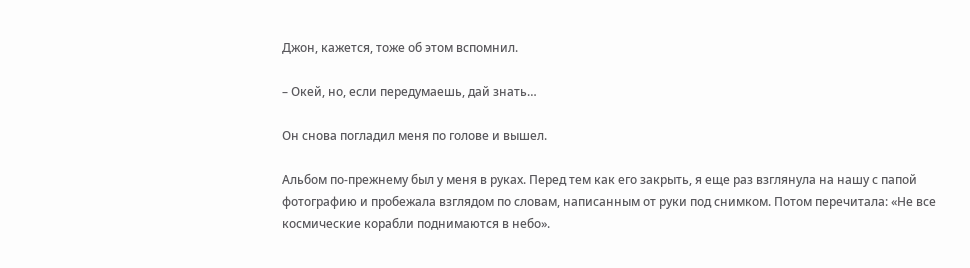Джон, кажется, тоже об этом вспомнил.

– Окей, но, если передумаешь, дай знать…

Он снова погладил меня по голове и вышел.

Альбом по-прежнему был у меня в руках. Перед тем как его закрыть, я еще раз взглянула на нашу с папой фотографию и пробежала взглядом по словам, написанным от руки под снимком. Потом перечитала: «Не все космические корабли поднимаются в небо».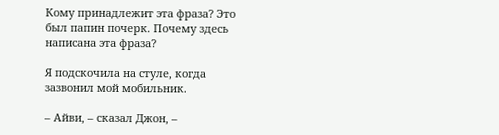Кому принадлежит эта фраза? Это был папин почерк. Почему здесь написана эта фраза?

Я подскочила на стуле, когда зазвонил мой мобильник.

– Айви, – сказал Джон, –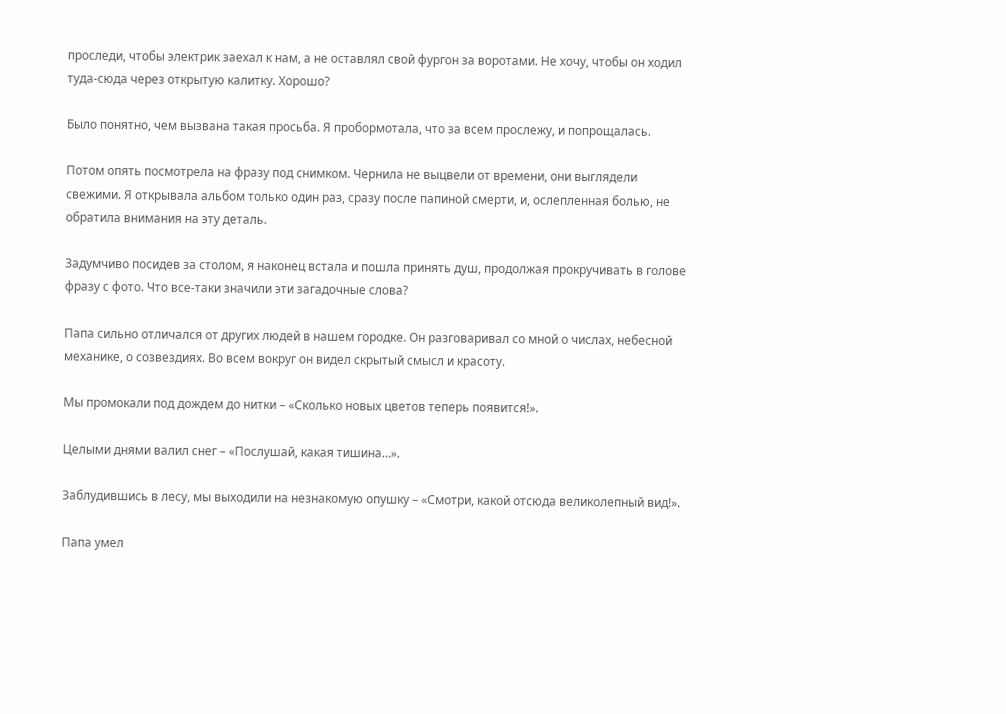проследи, чтобы электрик заехал к нам, а не оставлял свой фургон за воротами. Не хочу, чтобы он ходил туда-сюда через открытую калитку. Хорошо?

Было понятно, чем вызвана такая просьба. Я пробормотала, что за всем прослежу, и попрощалась.

Потом опять посмотрела на фразу под снимком. Чернила не выцвели от времени, они выглядели свежими. Я открывала альбом только один раз, сразу после папиной смерти, и, ослепленная болью, не обратила внимания на эту деталь.

Задумчиво посидев за столом, я наконец встала и пошла принять душ, продолжая прокручивать в голове фразу с фото. Что все-таки значили эти загадочные слова?

Папа сильно отличался от других людей в нашем городке. Он разговаривал со мной о числах, небесной механике, о созвездиях. Во всем вокруг он видел скрытый смысл и красоту.

Мы промокали под дождем до нитки – «Сколько новых цветов теперь появится!».

Целыми днями валил снег – «Послушай, какая тишина…».

Заблудившись в лесу, мы выходили на незнакомую опушку – «Смотри, какой отсюда великолепный вид!».

Папа умел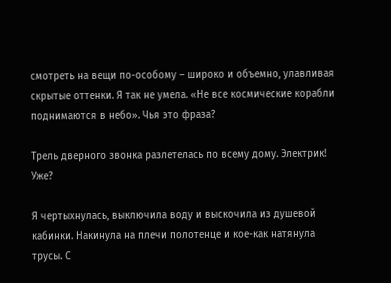смотреть на вещи по-особому – широко и объемно, улавливая скрытые оттенки. Я так не умела. «Не все космические корабли поднимаются в небо». Чья это фраза?

Трель дверного звонка разлетелась по всему дому. Электрик! Уже?

Я чертыхнулась, выключила воду и выскочила из душевой кабинки. Накинула на плечи полотенце и кое-как натянула трусы. С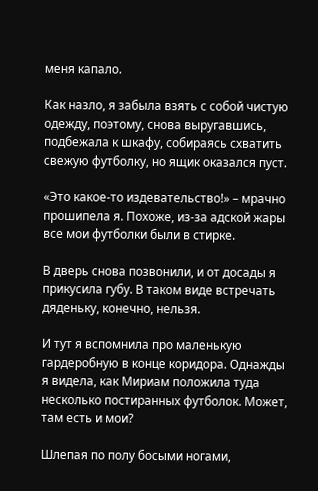меня капало.

Как назло, я забыла взять с собой чистую одежду, поэтому, снова выругавшись, подбежала к шкафу, собираясь схватить свежую футболку, но ящик оказался пуст.

«Это какое-то издевательство!» – мрачно прошипела я. Похоже, из-за адской жары все мои футболки были в стирке.

В дверь снова позвонили, и от досады я прикусила губу. В таком виде встречать дяденьку, конечно, нельзя.

И тут я вспомнила про маленькую гардеробную в конце коридора. Однажды я видела, как Мириам положила туда несколько постиранных футболок. Может, там есть и мои?

Шлепая по полу босыми ногами,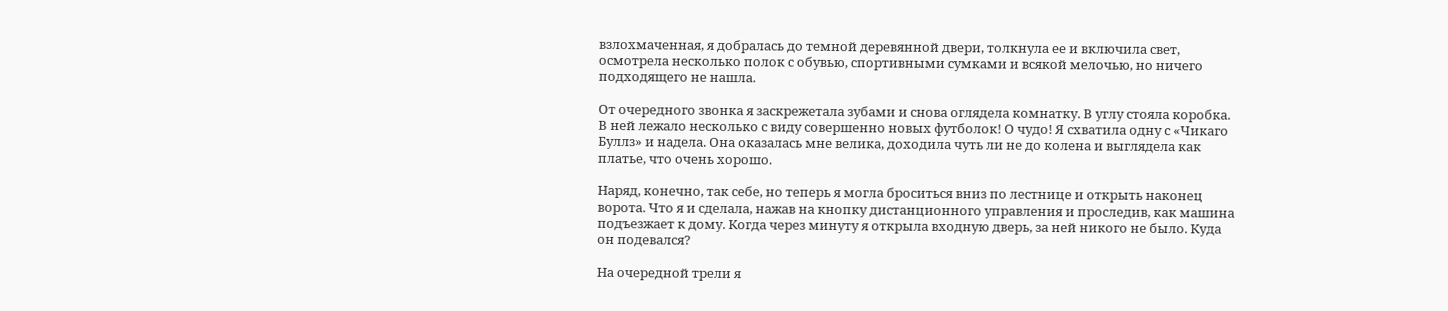взлохмаченная, я добралась до темной деревянной двери, толкнула ее и включила свет, осмотрела несколько полок с обувью, спортивными сумками и всякой мелочью, но ничего подходящего не нашла.

От очередного звонка я заскрежетала зубами и снова оглядела комнатку. В углу стояла коробка. В ней лежало несколько с виду совершенно новых футболок! О чудо! Я схватила одну с «Чикаго Буллз» и надела. Она оказалась мне велика, доходила чуть ли не до колена и выглядела как платье, что очень хорошо.

Наряд, конечно, так себе, но теперь я могла броситься вниз по лестнице и открыть наконец ворота. Что я и сделала, нажав на кнопку дистанционного управления и проследив, как машина подъезжает к дому. Когда через минуту я открыла входную дверь, за ней никого не было. Куда он подевался?

На очередной трели я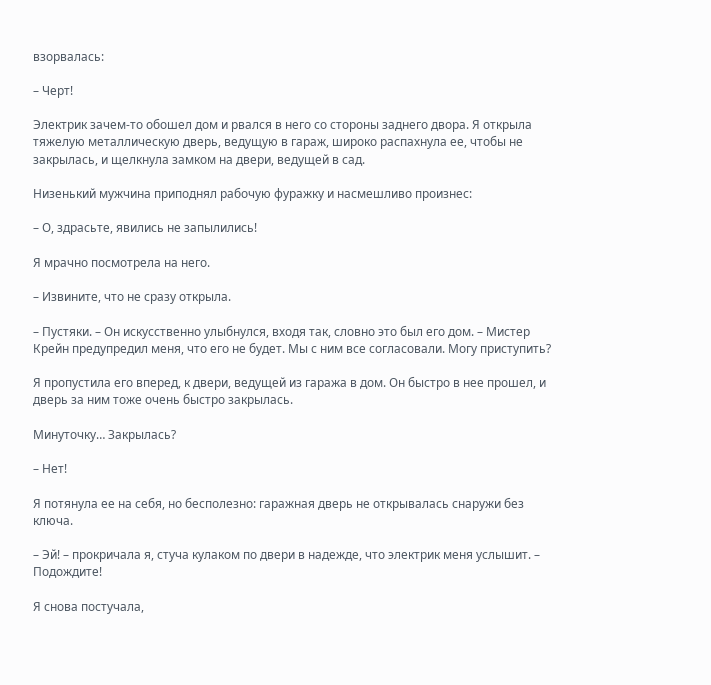взорвалась:

– Черт!

Электрик зачем-то обошел дом и рвался в него со стороны заднего двора. Я открыла тяжелую металлическую дверь, ведущую в гараж, широко распахнула ее, чтобы не закрылась, и щелкнула замком на двери, ведущей в сад.

Низенький мужчина приподнял рабочую фуражку и насмешливо произнес:

– О, здрасьте, явились не запылились!

Я мрачно посмотрела на него.

– Извините, что не сразу открыла.

– Пустяки. – Он искусственно улыбнулся, входя так, словно это был его дом. – Мистер Крейн предупредил меня, что его не будет. Мы с ним все согласовали. Могу приступить?

Я пропустила его вперед, к двери, ведущей из гаража в дом. Он быстро в нее прошел, и дверь за ним тоже очень быстро закрылась.

Минуточку… Закрылась?

– Нет!

Я потянула ее на себя, но бесполезно: гаражная дверь не открывалась снаружи без ключа.

– Эй! – прокричала я, стуча кулаком по двери в надежде, что электрик меня услышит. – Подождите!

Я снова постучала,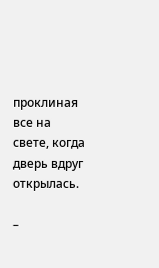проклиная все на свете, когда дверь вдруг открылась.

–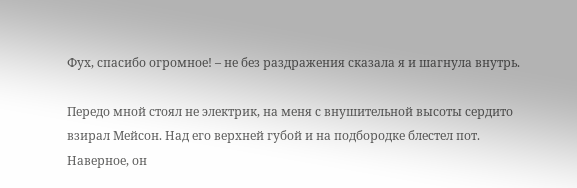Фух, спасибо огромное! – не без раздражения сказала я и шагнула внутрь.

Передо мной стоял не электрик, на меня с внушительной высоты сердито взирал Мейсон. Над его верхней губой и на подбородке блестел пот. Наверное, он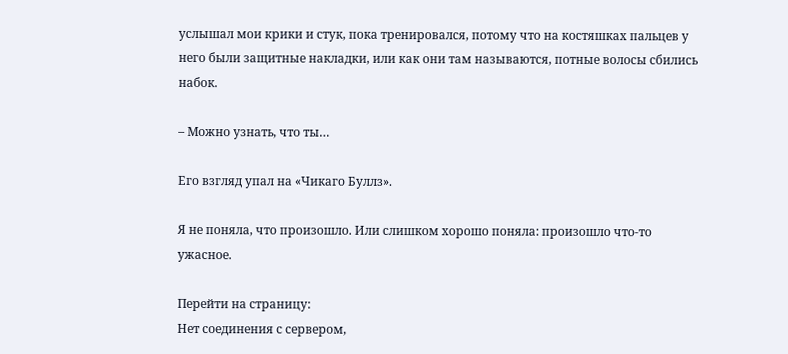услышал мои крики и стук, пока тренировался, потому что на костяшках пальцев у него были защитные накладки, или как они там называются, потные волосы сбились набок.

– Можно узнать, что ты…

Его взгляд упал на «Чикаго Буллз».

Я не поняла, что произошло. Или слишком хорошо поняла: произошло что-то ужасное.

Перейти на страницу:
Нет соединения с сервером,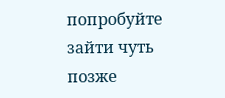попробуйте зайти чуть позже